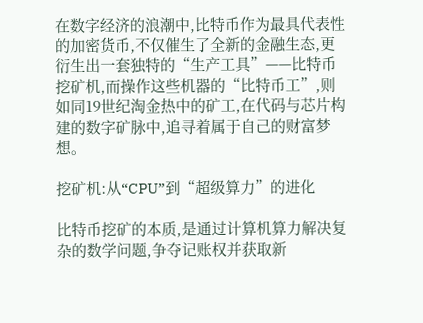在数字经济的浪潮中,比特币作为最具代表性的加密货币,不仅催生了全新的金融生态,更衍生出一套独特的“生产工具”——比特币挖矿机,而操作这些机器的“比特币工”,则如同19世纪淘金热中的矿工,在代码与芯片构建的数字矿脉中,追寻着属于自己的财富梦想。

挖矿机:从“CPU”到“超级算力”的进化

比特币挖矿的本质,是通过计算机算力解决复杂的数学问题,争夺记账权并获取新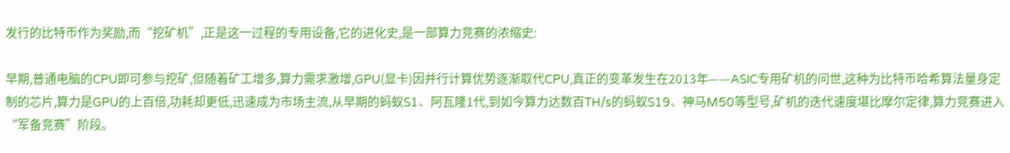发行的比特币作为奖励,而“挖矿机”,正是这一过程的专用设备,它的进化史,是一部算力竞赛的浓缩史:

早期,普通电脑的CPU即可参与挖矿,但随着矿工增多,算力需求激增,GPU(显卡)因并行计算优势逐渐取代CPU,真正的变革发生在2013年——ASIC专用矿机的问世,这种为比特币哈希算法量身定制的芯片,算力是GPU的上百倍,功耗却更低,迅速成为市场主流,从早期的蚂蚁S1、阿瓦隆1代,到如今算力达数百TH/s的蚂蚁S19、神马M50等型号,矿机的迭代速度堪比摩尔定律,算力竞赛进入“军备竞赛”阶段。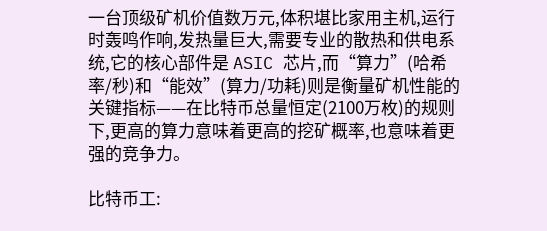一台顶级矿机价值数万元,体积堪比家用主机,运行时轰鸣作响,发热量巨大,需要专业的散热和供电系统,它的核心部件是 ASIC 芯片,而“算力”(哈希率/秒)和“能效”(算力/功耗)则是衡量矿机性能的关键指标——在比特币总量恒定(2100万枚)的规则下,更高的算力意味着更高的挖矿概率,也意味着更强的竞争力。

比特币工: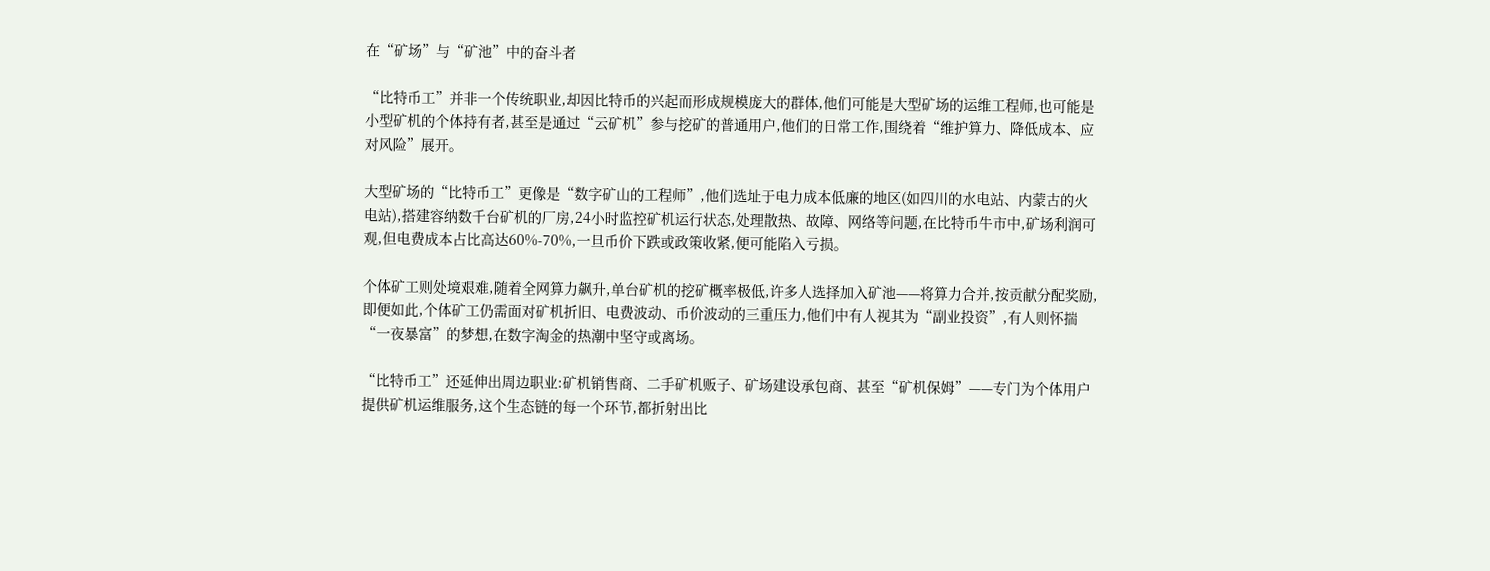在“矿场”与“矿池”中的奋斗者

“比特币工”并非一个传统职业,却因比特币的兴起而形成规模庞大的群体,他们可能是大型矿场的运维工程师,也可能是小型矿机的个体持有者,甚至是通过“云矿机”参与挖矿的普通用户,他们的日常工作,围绕着“维护算力、降低成本、应对风险”展开。

大型矿场的“比特币工”更像是“数字矿山的工程师”,他们选址于电力成本低廉的地区(如四川的水电站、内蒙古的火电站),搭建容纳数千台矿机的厂房,24小时监控矿机运行状态,处理散热、故障、网络等问题,在比特币牛市中,矿场利润可观,但电费成本占比高达60%-70%,一旦币价下跌或政策收紧,便可能陷入亏损。

个体矿工则处境艰难,随着全网算力飙升,单台矿机的挖矿概率极低,许多人选择加入矿池——将算力合并,按贡献分配奖励,即便如此,个体矿工仍需面对矿机折旧、电费波动、币价波动的三重压力,他们中有人视其为“副业投资”,有人则怀揣“一夜暴富”的梦想,在数字淘金的热潮中坚守或离场。

“比特币工”还延伸出周边职业:矿机销售商、二手矿机贩子、矿场建设承包商、甚至“矿机保姆”——专门为个体用户提供矿机运维服务,这个生态链的每一个环节,都折射出比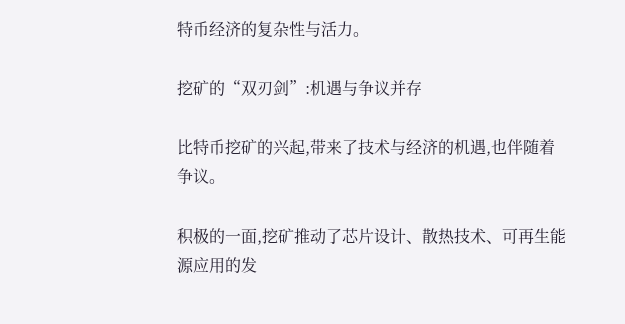特币经济的复杂性与活力。

挖矿的“双刃剑”:机遇与争议并存

比特币挖矿的兴起,带来了技术与经济的机遇,也伴随着争议。

积极的一面,挖矿推动了芯片设计、散热技术、可再生能源应用的发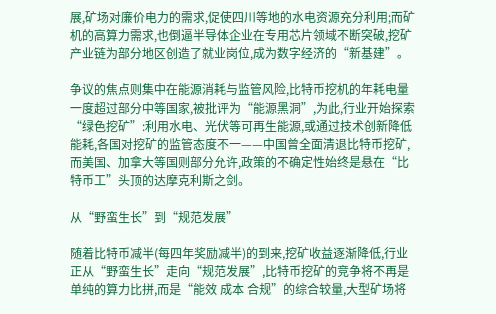展,矿场对廉价电力的需求,促使四川等地的水电资源充分利用;而矿机的高算力需求,也倒逼半导体企业在专用芯片领域不断突破,挖矿产业链为部分地区创造了就业岗位,成为数字经济的“新基建”。

争议的焦点则集中在能源消耗与监管风险,比特币挖机的年耗电量一度超过部分中等国家,被批评为“能源黑洞”,为此,行业开始探索“绿色挖矿”:利用水电、光伏等可再生能源,或通过技术创新降低能耗,各国对挖矿的监管态度不一——中国曾全面清退比特币挖矿,而美国、加拿大等国则部分允许,政策的不确定性始终是悬在“比特币工”头顶的达摩克利斯之剑。

从“野蛮生长”到“规范发展”

随着比特币减半(每四年奖励减半)的到来,挖矿收益逐渐降低,行业正从“野蛮生长”走向“规范发展”,比特币挖矿的竞争将不再是单纯的算力比拼,而是“能效 成本 合规”的综合较量,大型矿场将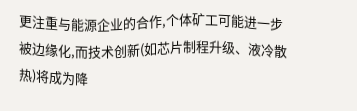更注重与能源企业的合作,个体矿工可能进一步被边缘化,而技术创新(如芯片制程升级、液冷散热)将成为降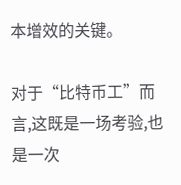本增效的关键。

对于“比特币工”而言,这既是一场考验,也是一次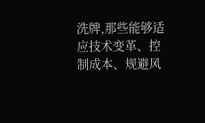洗牌,那些能够适应技术变革、控制成本、规避风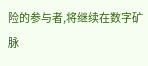险的参与者,将继续在数字矿脉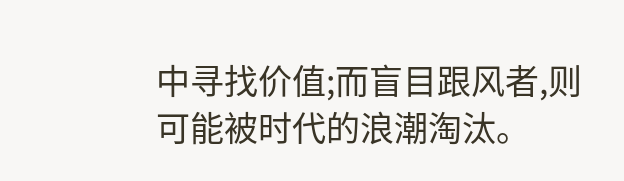中寻找价值;而盲目跟风者,则可能被时代的浪潮淘汰。